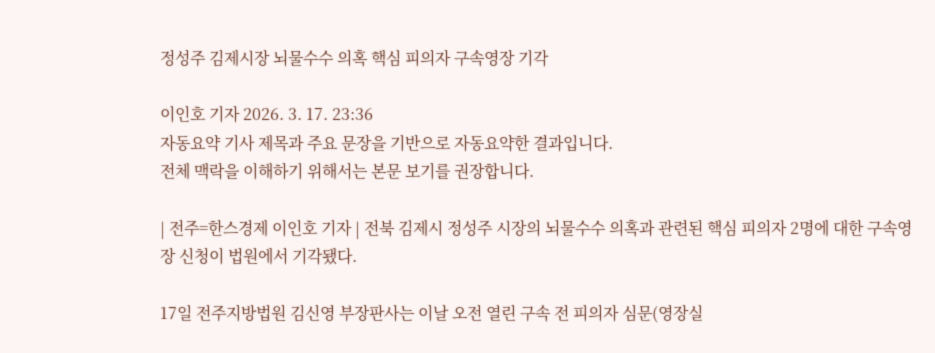정성주 김제시장 뇌물수수 의혹 핵심 피의자 구속영장 기각

이인호 기자 2026. 3. 17. 23:36
자동요약 기사 제목과 주요 문장을 기반으로 자동요약한 결과입니다.
전체 맥락을 이해하기 위해서는 본문 보기를 권장합니다.

| 전주=한스경제 이인호 기자 | 전북 김제시 정성주 시장의 뇌물수수 의혹과 관련된 핵심 피의자 2명에 대한 구속영장 신청이 법원에서 기각됐다.

17일 전주지방법원 김신영 부장판사는 이날 오전 열린 구속 전 피의자 심문(영장실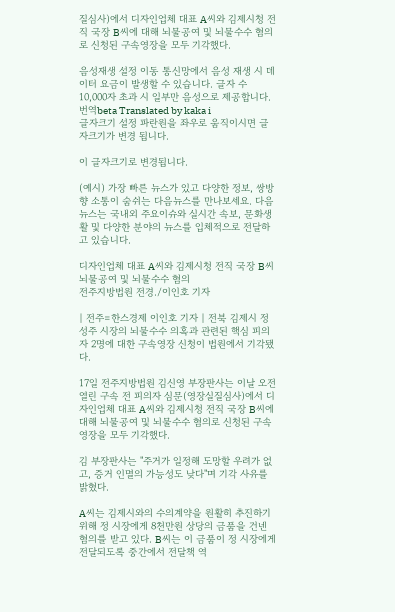질심사)에서 디자인업체 대표 A씨와 김제시청 전직 국장 B씨에 대해 뇌물공여 및 뇌물수수 혐의로 신청된 구속영장을 모두 기각했다.

음성재생 설정 이동 통신망에서 음성 재생 시 데이터 요금이 발생할 수 있습니다. 글자 수 10,000자 초과 시 일부만 음성으로 제공합니다.
번역beta Translated by kaka i
글자크기 설정 파란원을 좌우로 움직이시면 글자크기가 변경 됩니다.

이 글자크기로 변경됩니다.

(예시) 가장 빠른 뉴스가 있고 다양한 정보, 쌍방향 소통이 숨쉬는 다음뉴스를 만나보세요. 다음뉴스는 국내외 주요이슈와 실시간 속보, 문화생활 및 다양한 분야의 뉴스를 입체적으로 전달하고 있습니다.

디자인업체 대표 A씨와 김제시청 전직 국장 B씨 뇌물공여 및 뇌물수수 혐의
전주지방법원 전경./이인호 기자

| 전주=한스경제 이인호 기자 | 전북 김제시 정성주 시장의 뇌물수수 의혹과 관련된 핵심 피의자 2명에 대한 구속영장 신청이 법원에서 기각됐다.

17일 전주지방법원 김신영 부장판사는 이날 오전 열린 구속 전 피의자 심문(영장실질심사)에서 디자인업체 대표 A씨와 김제시청 전직 국장 B씨에 대해 뇌물공여 및 뇌물수수 혐의로 신청된 구속영장을 모두 기각했다.

김 부장판사는 "주거가 일정해 도망할 우려가 없고, 증거 인멸의 가능성도 낮다"며 기각 사유를 밝혔다.

A씨는 김제시와의 수의계약을 원활히 추진하기 위해 정 시장에게 8천만원 상당의 금품을 건넨 혐의를 받고 있다. B씨는 이 금품이 정 시장에게 전달되도록 중간에서 전달책 역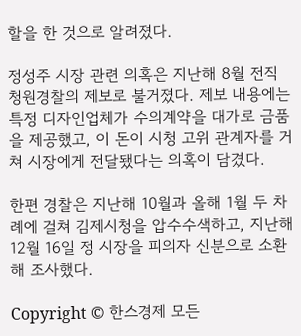할을 한 것으로 알려졌다.

정성주 시장 관련 의혹은 지난해 8월 전직 청원경찰의 제보로 불거졌다. 제보 내용에는 특정 디자인업체가 수의계약을 대가로 금품을 제공했고, 이 돈이 시청 고위 관계자를 거쳐 시장에게 전달됐다는 의혹이 담겼다.

한편 경찰은 지난해 10월과 올해 1월 두 차례에 걸쳐 김제시청을 압수수색하고, 지난해 12월 16일 정 시장을 피의자 신분으로 소환해 조사했다.

Copyright © 한스경제 모든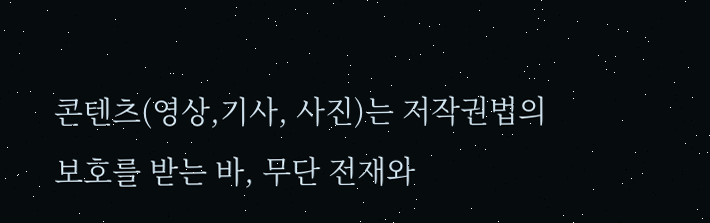콘텐츠(영상,기사, 사진)는 저작권법의 보호를 받는 바, 무단 전재와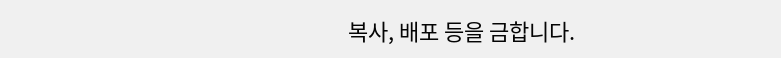복사, 배포 등을 금합니다.